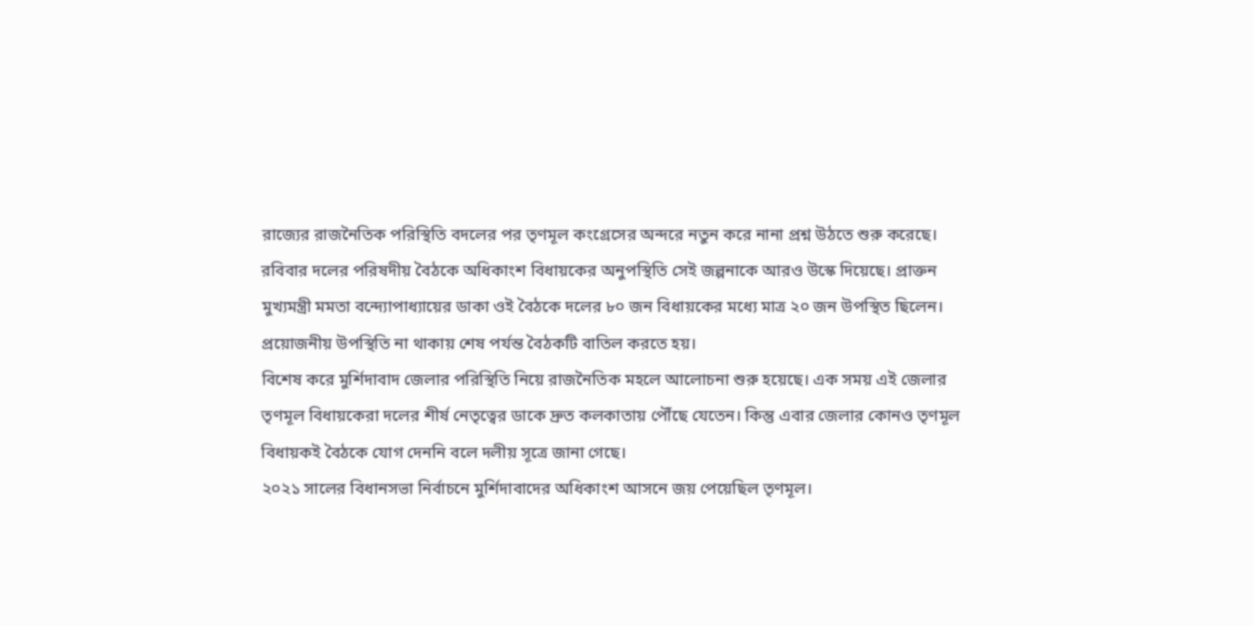রাজ্যের রাজনৈতিক পরিস্থিতি বদলের পর তৃণমূল কংগ্রেসের অন্দরে নতুন করে নানা প্রশ্ন উঠতে শুরু করেছে। রবিবার দলের পরিষদীয় বৈঠকে অধিকাংশ বিধায়কের অনুপস্থিতি সেই জল্পনাকে আরও উস্কে দিয়েছে। প্রাক্তন মুখ্যমন্ত্রী মমতা বন্দ্যোপাধ্যায়ের ডাকা ওই বৈঠকে দলের ৮০ জন বিধায়কের মধ্যে মাত্র ২০ জন উপস্থিত ছিলেন। প্রয়োজনীয় উপস্থিতি না থাকায় শেষ পর্যন্ত বৈঠকটি বাতিল করতে হয়।
বিশেষ করে মুর্শিদাবাদ জেলার পরিস্থিতি নিয়ে রাজনৈতিক মহলে আলোচনা শুরু হয়েছে। এক সময় এই জেলার তৃণমূল বিধায়কেরা দলের শীর্ষ নেতৃত্বের ডাকে দ্রুত কলকাতায় পৌঁছে যেতেন। কিন্তু এবার জেলার কোনও তৃণমূল বিধায়কই বৈঠকে যোগ দেননি বলে দলীয় সূত্রে জানা গেছে।
২০২১ সালের বিধানসভা নির্বাচনে মুর্শিদাবাদের অধিকাংশ আসনে জয় পেয়েছিল তৃণমূল।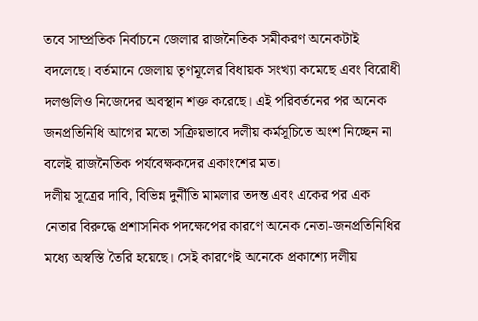তবে সাম্প্রতিক নির্বাচনে জেলার রাজনৈতিক সমীকরণ অনেকটাই বদলেছে। বর্তমানে জেলায় তৃণমূলের বিধায়ক সংখ্যা কমেছে এবং বিরোধী দলগুলিও নিজেদের অবস্থান শক্ত করেছে। এই পরিবর্তনের পর অনেক জনপ্রতিনিধি আগের মতো সক্রিয়ভাবে দলীয় কর্মসূচিতে অংশ নিচ্ছেন না বলেই রাজনৈতিক পর্যবেক্ষকদের একাংশের মত।
দলীয় সূত্রের দাবি, বিভিন্ন দুর্নীতি মামলার তদন্ত এবং একের পর এক নেতার বিরুদ্ধে প্রশাসনিক পদক্ষেপের কারণে অনেক নেতা-জনপ্রতিনিধির মধ্যে অস্বস্তি তৈরি হয়েছে। সেই কারণেই অনেকে প্রকাশ্যে দলীয়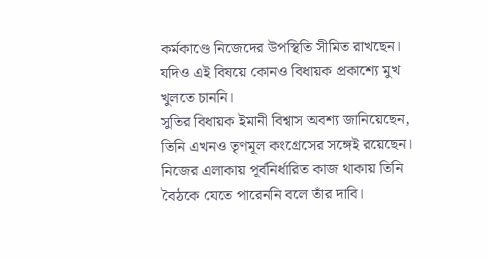কর্মকাণ্ডে নিজেদের উপস্থিতি সীমিত রাখছেন। যদিও এই বিষয়ে কোনও বিধায়ক প্রকাশ্যে মুখ খুলতে চাননি।
সুতির বিধায়ক ইমানী বিশ্বাস অবশ্য জানিয়েছেন, তিনি এখনও তৃণমূল কংগ্রেসের সঙ্গেই রয়েছেন। নিজের এলাকায় পূর্বনির্ধারিত কাজ থাকায় তিনি বৈঠকে যেতে পারেননি বলে তাঁর দাবি।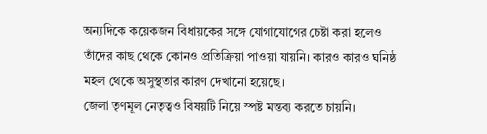অন্যদিকে কয়েকজন বিধায়কের সঙ্গে যোগাযোগের চেষ্টা করা হলেও তাঁদের কাছ থেকে কোনও প্রতিক্রিয়া পাওয়া যায়নি। কারও কারও ঘনিষ্ঠ মহল থেকে অসুস্থতার কারণ দেখানো হয়েছে।
জেলা তৃণমূল নেতৃত্বও বিষয়টি নিয়ে স্পষ্ট মন্তব্য করতে চায়নি।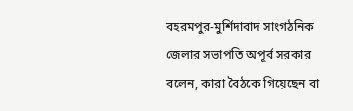বহরমপুর-মুর্শিদাবাদ সাংগঠনিক জেলার সভাপতি অপূর্ব সরকার বলেন, কারা বৈঠকে গিয়েছেন বা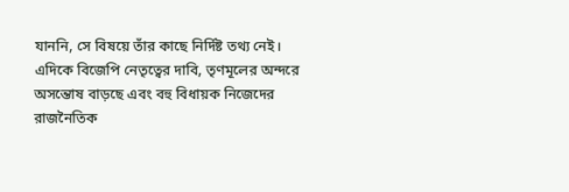যাননি, সে বিষয়ে তাঁর কাছে নির্দিষ্ট তথ্য নেই।
এদিকে বিজেপি নেতৃত্বের দাবি, তৃণমূলের অন্দরে অসন্তোষ বাড়ছে এবং বহু বিধায়ক নিজেদের রাজনৈতিক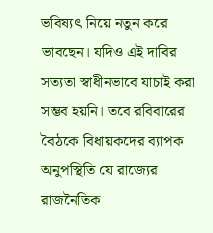ভবিষ্যৎ নিয়ে নতুন করে ভাবছেন। যদিও এই দাবির সত্যতা স্বাধীনভাবে যাচাই করা সম্ভব হয়নি। তবে রবিবারের বৈঠকে বিধায়কদের ব্যাপক অনুপস্থিতি যে রাজ্যের রাজনৈতিক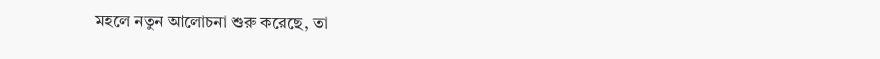মহলে নতুন আলোচনা শুরু করেছে, তা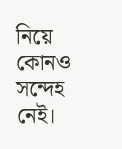নিয়ে কোনও সন্দেহ নেই।